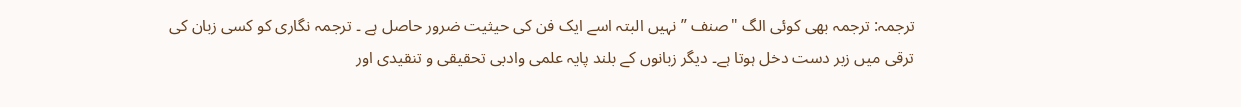ترجمہ: ترجمہ بھی کوئی الگ "صنف ” نہیں البتہ اسے ایک فن کی حیثیت ضرور حاصل ہے ۔ ترجمہ نگاری کو کسی زبان کی ترقی میں زبر دست دخل ہوتا ہے۔ دیگر زبانوں کے بلند پایہ علمی وادبی تحقیقی و تنقیدی اور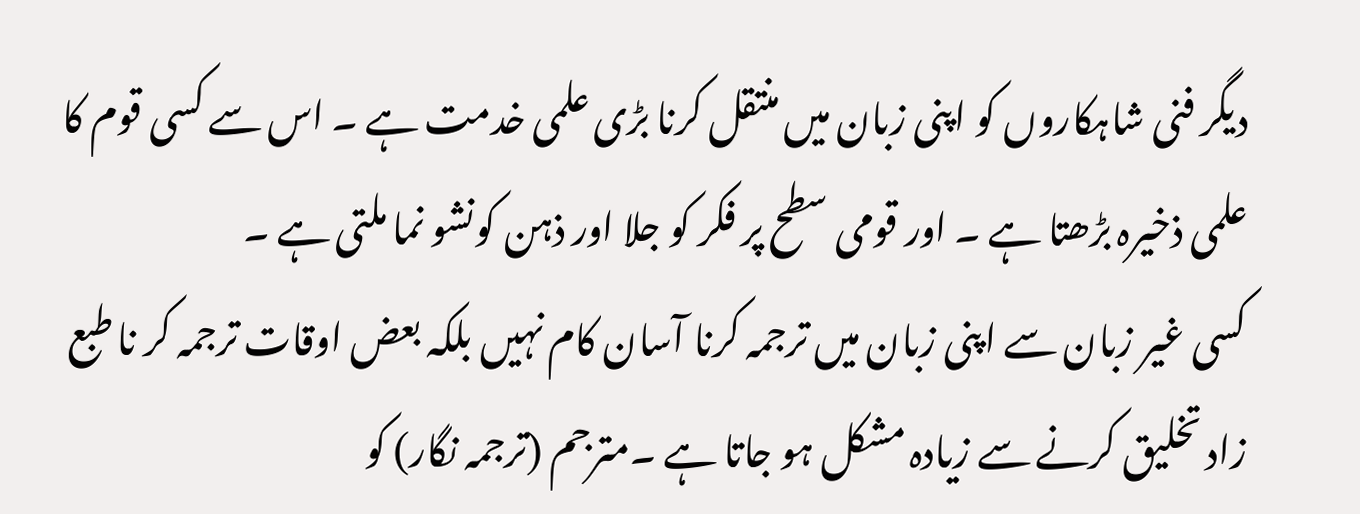دیگر فنی شاہکاروں کو اپنی زبان میں منتقل کرنا بڑی علمی خدمت ہے ۔ اس سے کسی قوم کا علمی ذخیرہ بڑھتا ہے ۔ اور قومی سطح پر فکر کو جلا اور ذہن کونشو نما ملتی ہے ۔
کسی غیر زبان سے اپنی زبان میں ترجمہ کرنا آسان کام نہیں بلکہ بعض اوقات ترجمہ کر نا طبع زاد تخلیق کرنے سے زیادہ مشکل ہو جاتا ہے ۔مترجم (ترجمہ نگار) کو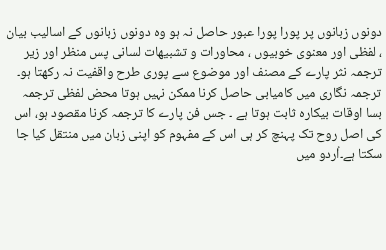دونوں زبانوں پر پورا پورا عبور حاصل نہ ہو وہ دونوں زبانوں کے اسالیب بیان ، لفظی اور معنوی خوبیوں ، محاورات و تشبیهات لسانی پس منظر اور زیر ترجمہ نثر پارے کے مصنف اور موضوع سے پوری طرح واقفیت نہ رکھتا ہو۔
ترجمہ نگاری میں کامیابی حاصل کرنا ممکن نہیں ہوتا محض لفظی ترجمہ بسا اوقات بیکارہ ثابت ہوتا ہے ۔ جس فن پارے کا ترجمہ کرنا مقصود ہو، اس کی اصل روح تک پہنچ کر ہی اس کے مفہوم کو اپنی زبان میں منتقل کیا جا سکتا ہے۔اُردو میں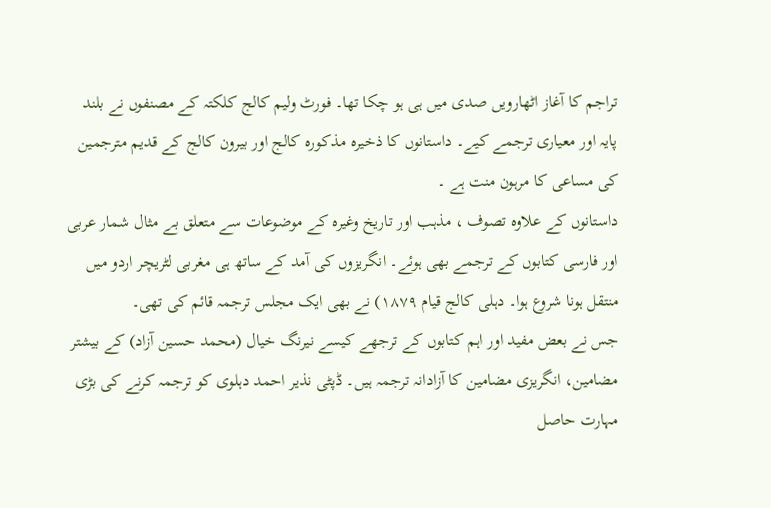تراجم کا آغاز اٹھارویں صدی میں ہی ہو چکا تھا۔ فورٹ ولیم کالج کلکتہ کے مصنفوں نے بلند پایہ اور معیاری ترجمے کیے۔ داستانوں کا ذخیرہ مذکورہ کالج اور بیرون کالج کے قدیم مترجمین کی مساعی کا مرہون منت ہے ۔
داستانوں کے علاوہ تصوف ، مذہب اور تاریخ وغیرہ کے موضوعات سے متعلق بے مثال شمار عربی اور فارسی کتابوں کے ترجمے بھی ہوئے۔ انگریزوں کی آمد کے ساتھ ہی مغربی لٹریچر اردو میں منتقل ہونا شروع ہوا۔ دہلی کالج قیام ۱۸۷۹) نے بھی ایک مجلس ترجمہ قائم کی تھی۔
جس نے بعض مفید اور اہم کتابوں کے ترجھے کیسے نیرنگ خیال (محمد حسین آزاد) کے بیشتر مضامین، انگریزی مضامین کا آزادانہ ترجمہ ہیں۔ ڈپٹی نذیر احمد دہلوی کو ترجمہ کرنے کی بڑی مہارت حاصل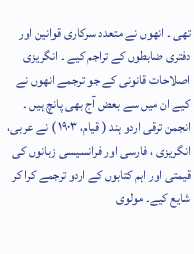تھی ۔ انھوں نے متعدد سرکاری قوانین اور دفتری ضابطوں کے تراجم کیے ۔ انگریزی اصلاحات قانونی کے جو ترجمے انھوں نے کیے ان میں سے بعض آج بھی پانچ ہیں ۔
انجمن ترقی اردو ہند ( قیام، ۱۹۰۳ ) نے عربی، انگریزی ، فارسی اور فرانسیسی زبانوں کی قیمتی اور اہم کتابوں کے اردو ترجمے کرا کر شایع کیے۔ مولوی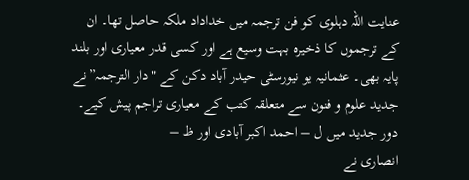عنایت اللہ دہلوی کو فن ترجمہ میں خداداد ملکہ حاصل تھا۔ ان کے ترجموں کا ذخیرہ بہت وسیع ہے اور کسی قدر معیاری اور بلند پایہ بھی۔ عثمانیہ یو نیورسٹی حیدر آباد دکن کے "دار الترجمہ”نے جدید علوم و فنون سے متعلقہ کتب کے معیاری تراجم پیش کیے۔ دور جدید میں ل – احمد اکبر آبادی اور ظ –
انصاری نے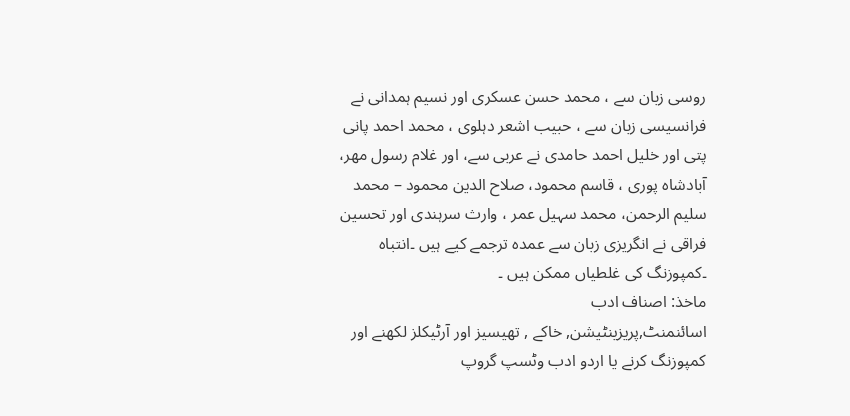روسی زبان سے ، محمد حسن عسکری اور نسیم ہمدانی نے فرانسیسی زبان سے ، حبیب اشعر دہلوی ، محمد احمد پانی پتی اور خلیل احمد حامدی نے عربی سے، اور غلام رسول مهر، آبادشاہ پوری ، قاسم محمود، صلاح الدین محمود – محمد سلیم الرحمن، محمد سہیل عمر ، وارث سرہندی اور تحسین فراقی نے انگریزی زبان سے عمدہ ترجمے کیے ہیں ۔انتباہ ۔کمپوزنگ کی غلطیاں ممکن ہیں ۔
ماخذ: اصناف ادب
اسائنمنٹ,پریزینٹیشن, خاکے , تھیسیز اور آرٹیکلز لکھنے اور کمپوزنگ کرنے یا اردو ادب وٹسپ گروپ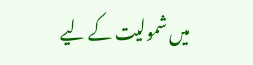میں شمولیت کے لیے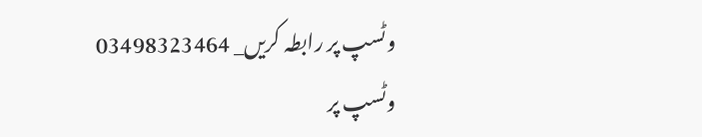وٹسپ پر رابطہ کریں_ 03498323464
وٹسپ پر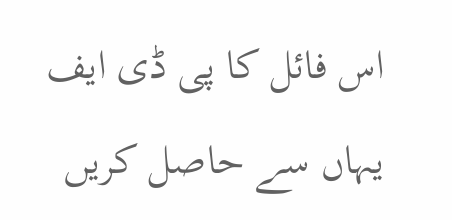اس فائل کا پی ڈی ایف یہاں سے حاصل کریں